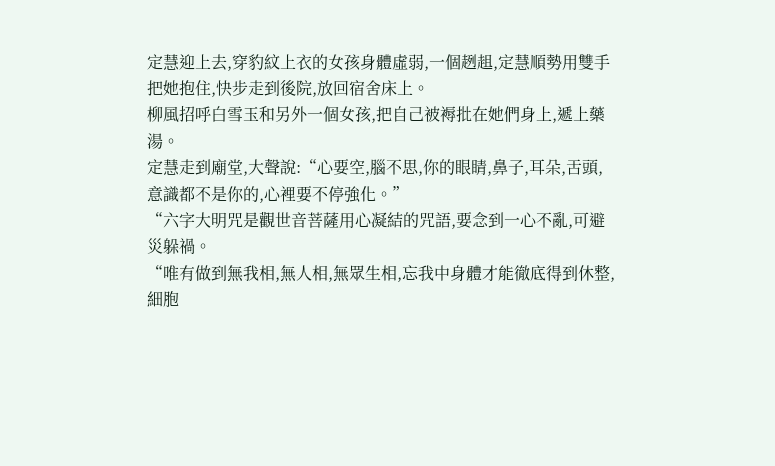定慧迎上去,穿豹紋上衣的女孩身體虛弱,一個趔趄,定慧順勢用雙手把她抱住,快步走到後院,放回宿舍床上。
柳風招呼白雪玉和另外一個女孩,把自己被褥批在她們身上,遞上藥湯。
定慧走到廟堂,大聲說:“心要空,腦不思,你的眼睛,鼻子,耳朵,舌頭,意識都不是你的,心裡要不停強化。”
“六字大明咒是觀世音菩薩用心凝結的咒語,要念到一心不亂,可避災躲禍。
“唯有做到無我相,無人相,無眾生相,忘我中身體才能徹底得到休整,細胞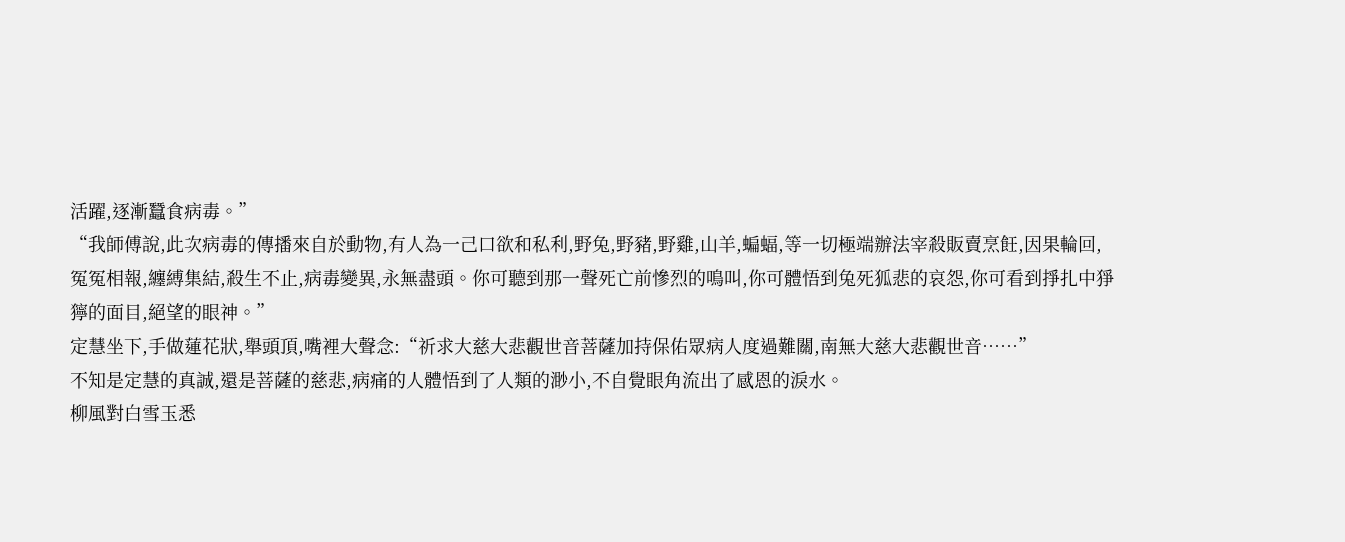活躍,逐漸蠶食病毒。”
“我師傅說,此次病毒的傳播來自於動物,有人為一己口欲和私利,野兔,野豬,野雞,山羊,蝙蝠,等一切極端辦法宰殺販賣烹飪,因果輪回,冤冤相報,纏縛集結,殺生不止,病毒變異,永無盡頭。你可聽到那一聲死亡前慘烈的鳴叫,你可體悟到兔死狐悲的哀怨,你可看到掙扎中猙獰的面目,絕望的眼神。”
定慧坐下,手做蓮花狀,舉頭頂,嘴裡大聲念:“祈求大慈大悲觀世音菩薩加持保佑眾病人度過難關,南無大慈大悲觀世音……”
不知是定慧的真誠,還是菩薩的慈悲,病痛的人體悟到了人類的渺小,不自覺眼角流出了感恩的淚水。
柳風對白雪玉悉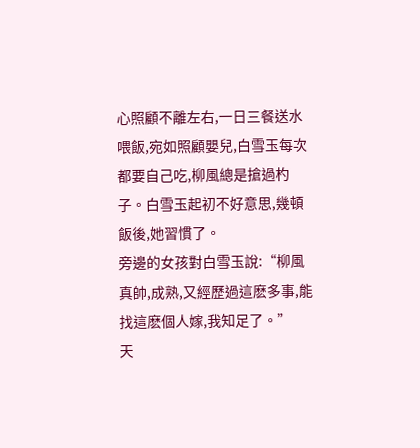心照顧不離左右,一日三餐送水喂飯,宛如照顧嬰兒,白雪玉每次都要自己吃,柳風總是搶過杓子。白雪玉起初不好意思,幾頓飯後,她習慣了。
旁邊的女孩對白雪玉說:“柳風真帥,成熟,又經歷過這麽多事,能找這麽個人嫁,我知足了。”
天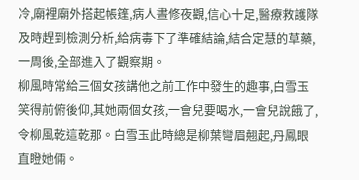冷,廟裡廟外搭起帳篷,病人晝修夜觀,信心十足,醫療救護隊及時趕到檢測分析,給病毒下了準確結論,結合定慧的草藥,一周後,全部進入了觀察期。
柳風時常給三個女孩講他之前工作中發生的趣事,白雪玉笑得前俯後仰,其她兩個女孩,一會兒要喝水,一會兒說餓了,令柳風乾這乾那。白雪玉此時總是柳葉彎眉翹起,丹鳳眼直瞪她倆。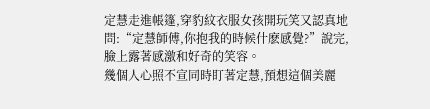定慧走進帳篷,穿豹紋衣服女孩開玩笑又認真地問:“定慧師傅,你抱我的時候什麽感覺?”說完,臉上露著感激和好奇的笑容。
幾個人心照不宣同時盯著定慧,預想這個美麗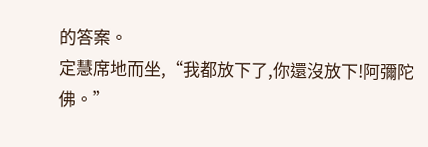的答案。
定慧席地而坐,“我都放下了,你還沒放下!阿彌陀佛。”